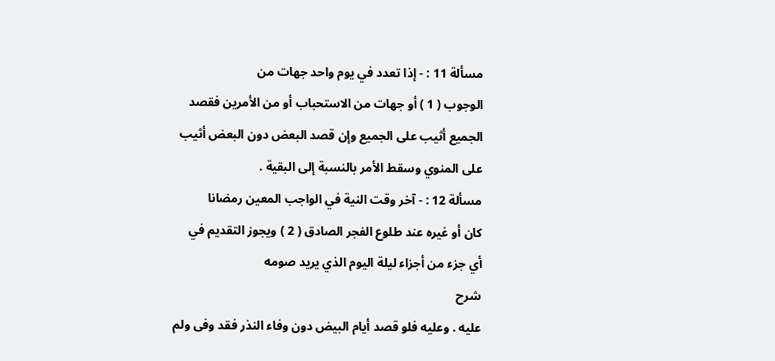مسألة 11 : - إذا تعدد في يوم واحد جهات من
الوجوب ( 1 ) أو جهات من الاستحباب أو من الأمرين فقصد
الجميع أثيب على الجميع وإن قصد البعض دون البعض أثيب
على المنوي وسقط الأمر بالنسبة إلى البقية .
مسألة 12 : - آخر وقت النية في الواجب المعين رمضانا
كان أو غيره عند طلوع الفجر الصادق ( 2 ) ويجوز التقديم في
أي جزء من أجزاء ليلة اليوم الذي يريد صومه
شرح
عليه . وعليه فلو قصد أيام البيض دون وفاء النذر فقد وفى ولم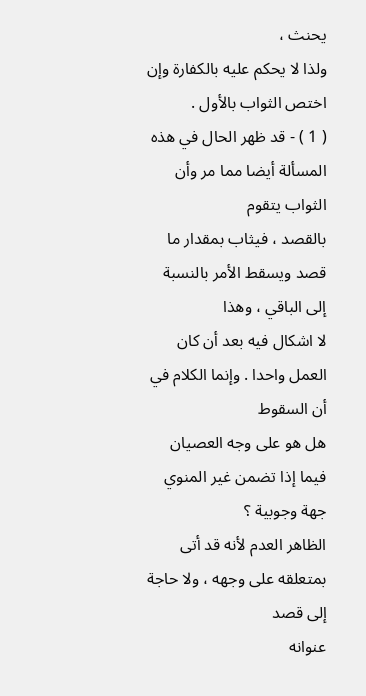يحنث ،
ولذا لا يحكم عليه بالكفارة وإن اختص الثواب بالأول .
( 1 ) - قد ظهر الحال في هذه المسألة أيضا مما مر وأن الثواب يتقوم
بالقصد ، فيثاب بمقدار ما قصد ويسقط الأمر بالنسبة إلى الباقي ، وهذا
لا اشكال فيه بعد أن كان العمل واحدا . وإنما الكلام في أن السقوط
هل هو على وجه العصيان فيما إذا تضمن غير المنوي جهة وجوبية ؟
الظاهر العدم لأنه قد أتى بمتعلقه على وجهه ، ولا حاجة إلى قصد
عنوانه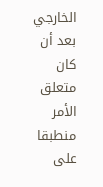الخارجي بعد أن كان متعلق الأمر منطبقا على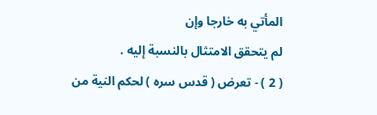المأتي به خارجا وإن
لم يتحقق الامتثال بالنسبة إليه .
( 2 ) - تعرض ( قدس سره ) لحكم النية من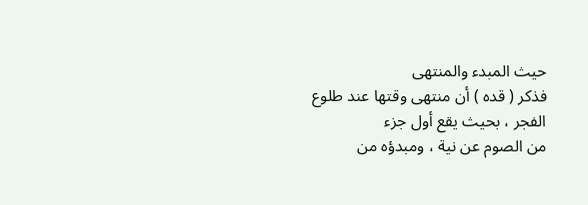حيث المبدء والمنتهى
فذكر ( قده ) أن منتهى وقتها عند طلوع الفجر ، بحيث يقع أول جزء
من الصوم عن نية ، ومبدؤه من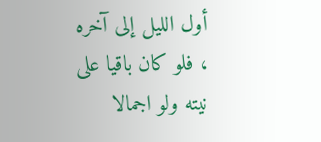أول الليل إلى آخره ، فلو كان باقيا على
نيته ولو اجمالا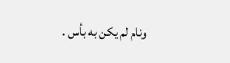ونام لم يكن به بأس .